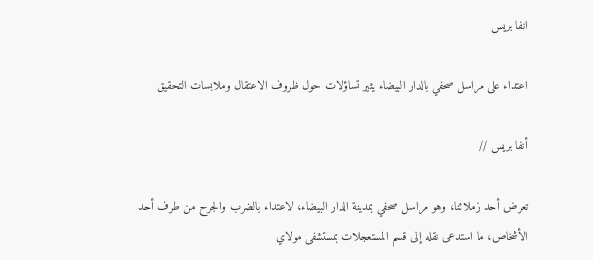انفا بريس

اعتداء على مراسل صحفي بالدار البيضاء يثير تساؤلات حول ظروف الاعتقال وملابسات التحقيق

أنفا بريس //

تعرض أحد زملائنا، وهو مراسل صحفي بمدينة الدار البيضاء، لاعتداء بالضرب والجرح من طرف أحد الأشخاص، ما استدعى نقله إلى قسم المستعجلات بمستشفى مولاي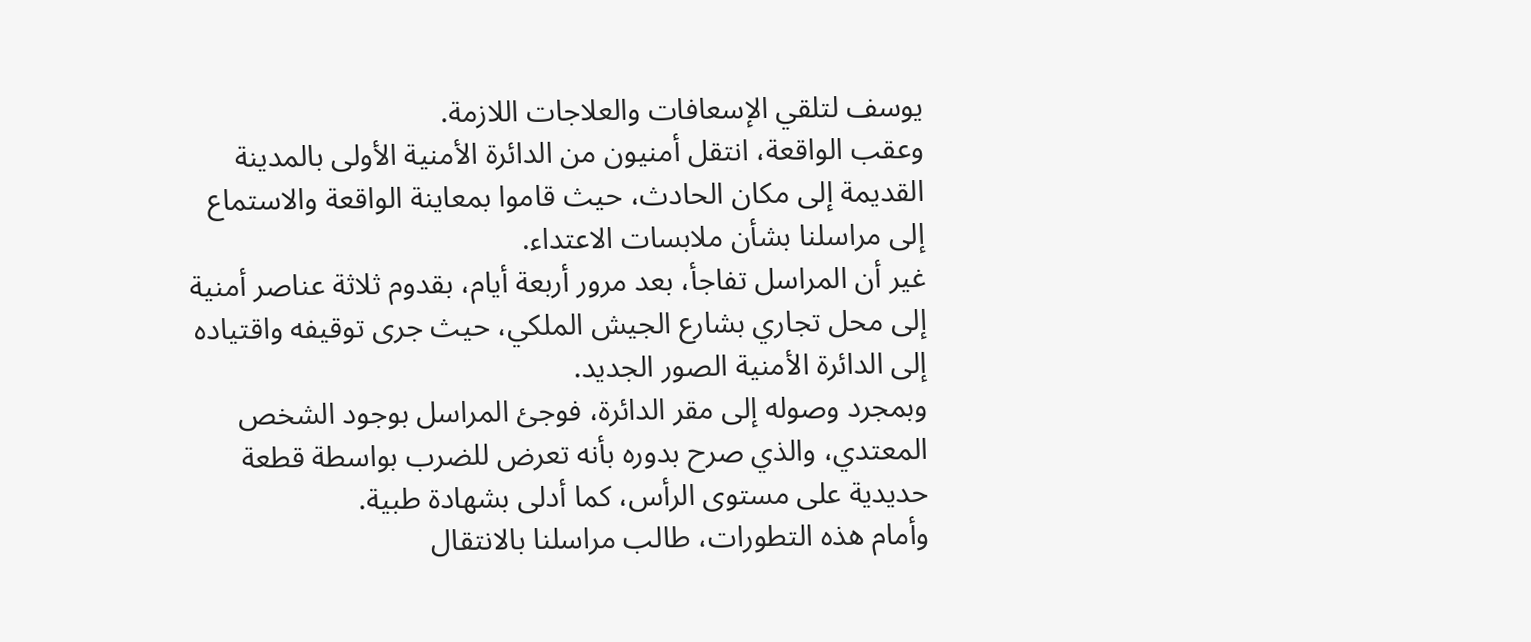يوسف لتلقي الإسعافات والعلاجات اللازمة.
وعقب الواقعة، انتقل أمنيون من الدائرة الأمنية الأولى بالمدينة القديمة إلى مكان الحادث، حيث قاموا بمعاينة الواقعة والاستماع إلى مراسلنا بشأن ملابسات الاعتداء.
غير أن المراسل تفاجأ، بعد مرور أربعة أيام، بقدوم ثلاثة عناصر أمنية إلى محل تجاري بشارع الجيش الملكي، حيث جرى توقيفه واقتياده إلى الدائرة الأمنية الصور الجديد.
وبمجرد وصوله إلى مقر الدائرة، فوجئ المراسل بوجود الشخص المعتدي، والذي صرح بدوره بأنه تعرض للضرب بواسطة قطعة حديدية على مستوى الرأس، كما أدلى بشهادة طبية.
وأمام هذه التطورات، طالب مراسلنا بالانتقال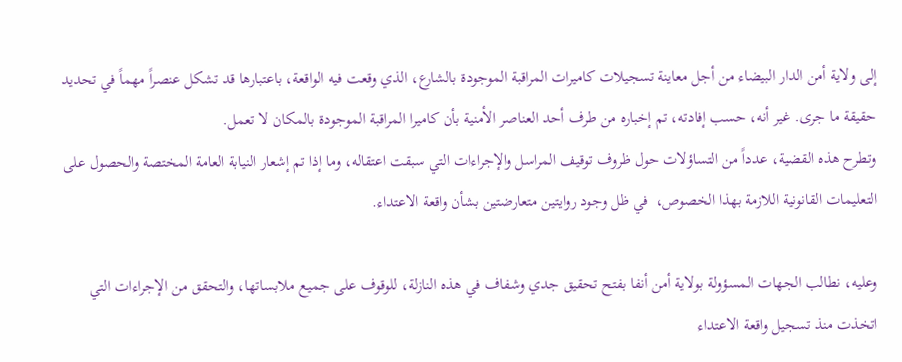إلى ولاية أمن الدار البيضاء من أجل معاينة تسجيلات كاميرات المراقبة الموجودة بالشارع، الذي وقعت فيه الواقعة، باعتبارها قد تشكل عنصراً مهماً في تحديد حقيقة ما جرى. غير أنه، حسب إفادته، تم إخباره من طرف أحد العناصر الأمنية بأن كاميرا المراقبة الموجودة بالمكان لا تعمل.
وتطرح هذه القضية، عدداً من التساؤلات حول ظروف توقيف المراسل والإجراءات التي سبقت اعتقاله، وما إذا تم إشعار النيابة العامة المختصة والحصول على التعليمات القانونية اللازمة بهذا الخصوص،  في ظل وجود روايتين متعارضتين بشأن واقعة الاعتداء.

وعليه، نطالب الجهات المسؤولة بولاية أمن أنفا بفتح تحقيق جدي وشفاف في هذه النازلة، للوقوف على جميع ملابساتها، والتحقق من الإجراءات التي اتخذت منذ تسجيل واقعة الاعتداء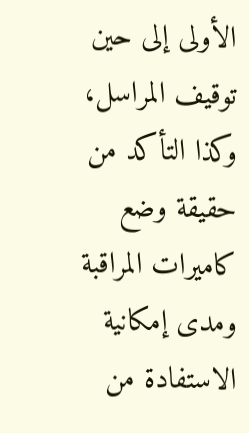الأولى إلى حين توقيف المراسل، وكذا التأكد من حقيقة وضع كاميرات المراقبة ومدى إمكانية الاستفادة من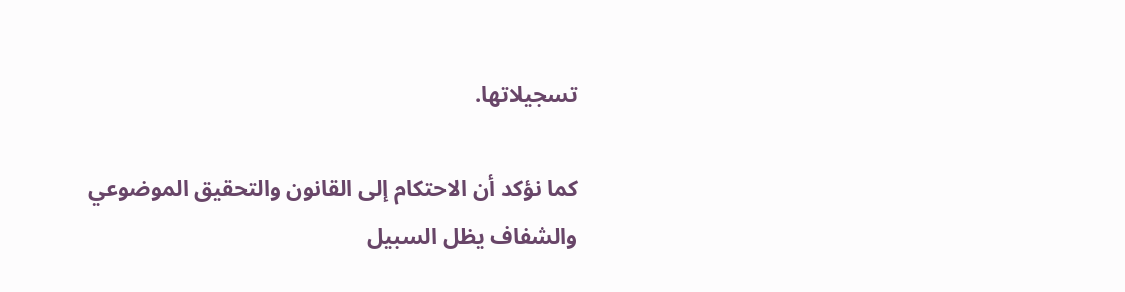تسجيلاتها.

كما نؤكد أن الاحتكام إلى القانون والتحقيق الموضوعي والشفاف يظل السبيل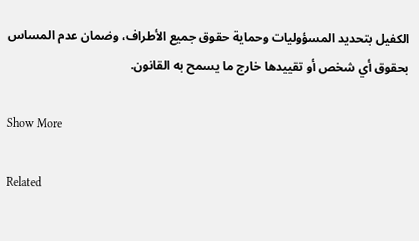الكفيل بتحديد المسؤوليات وحماية حقوق جميع الأطراف، وضمان عدم المساس بحقوق أي شخص أو تقييدها خارج ما يسمح به القانون.

Show More

Related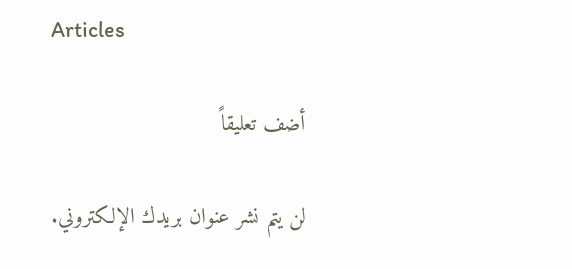Articles

أضف تعليقاً

لن يتم نشر عنوان بريدك الإلكتروني.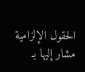الحقول الإلزامية مشار إليها بـ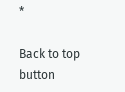*

Back to top button